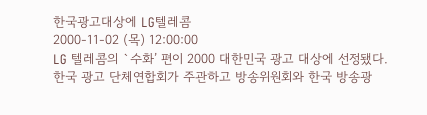한국광고대상에 LG텔레콤
2000-11-02 (목) 12:00:00
LG 텔레콤의 `수화’ 편이 2000 대한민국 광고 대상에 선정됐다.
한국 광고 단체연합회가 주관하고 방송위원회와 한국 방송광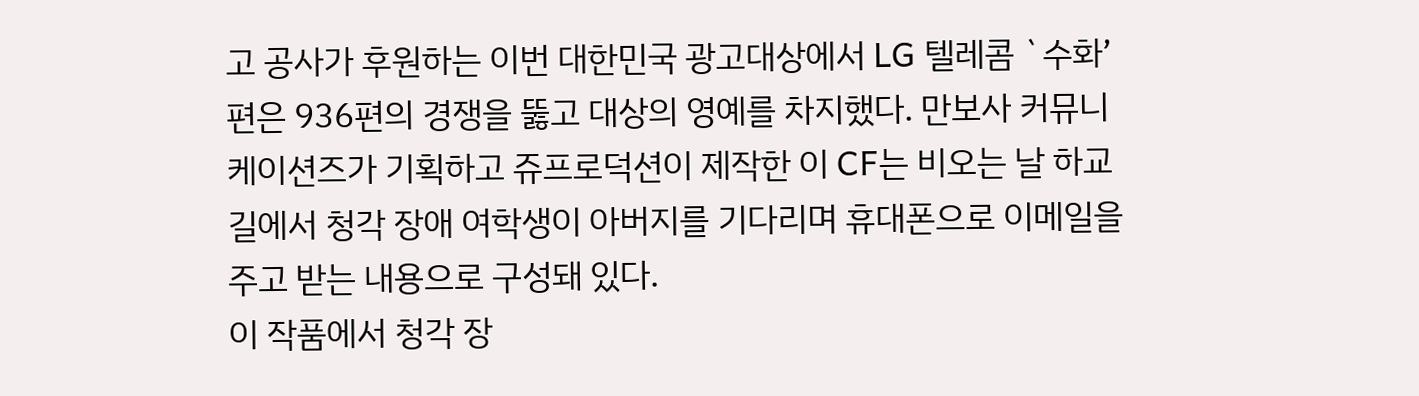고 공사가 후원하는 이번 대한민국 광고대상에서 LG 텔레콤 `수화’편은 936편의 경쟁을 뚫고 대상의 영예를 차지했다. 만보사 커뮤니케이션즈가 기획하고 쥬프로덕션이 제작한 이 CF는 비오는 날 하교길에서 청각 장애 여학생이 아버지를 기다리며 휴대폰으로 이메일을 주고 받는 내용으로 구성돼 있다.
이 작품에서 청각 장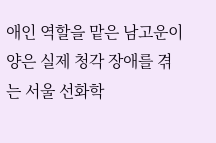애인 역할을 맡은 남고운이 양은 실제 청각 장애를 겪는 서울 선화학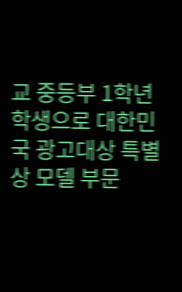교 중등부 1학년 학생으로 대한민국 광고대상 특별상 모델 부문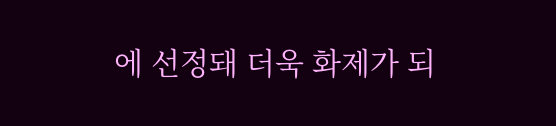에 선정돼 더욱 화제가 되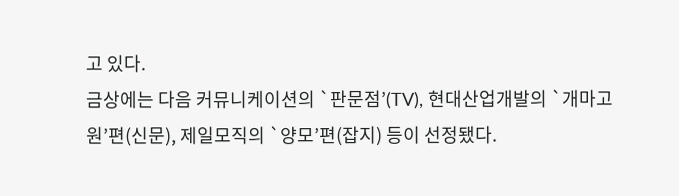고 있다.
금상에는 다음 커뮤니케이션의 `판문점’(TV), 현대산업개발의 `개마고원’편(신문), 제일모직의 `양모’편(잡지) 등이 선정됐다.